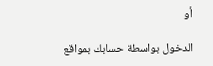أو

الدخول بواسطة حسابك بمواقع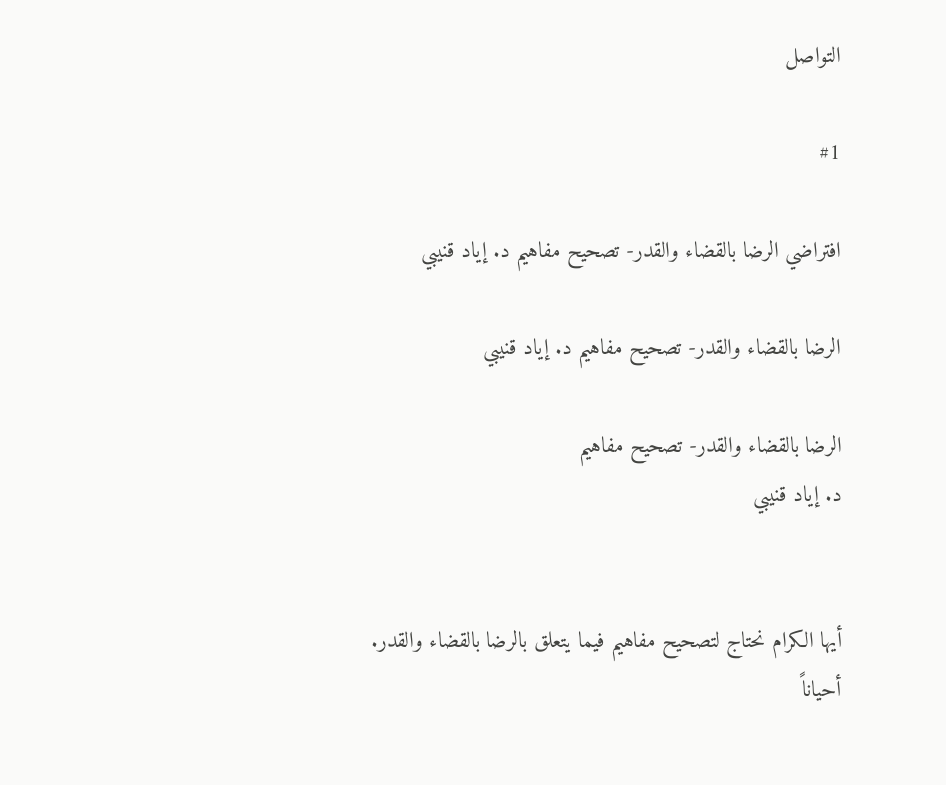التواصل

#1

افتراضي الرضا بالقضاء والقدر- تصحيح مفاهيم د. إياد قنيبي

الرضا بالقضاء والقدر- تصحيح مفاهيم د. إياد قنيبي

الرضا بالقضاء والقدر- تصحيح مفاهيم
د. إياد قنيبي


أيها الكرام نحتاج لتصحيح مفاهيم فيما يتعلق بالرضا بالقضاء والقدر.
أحياناً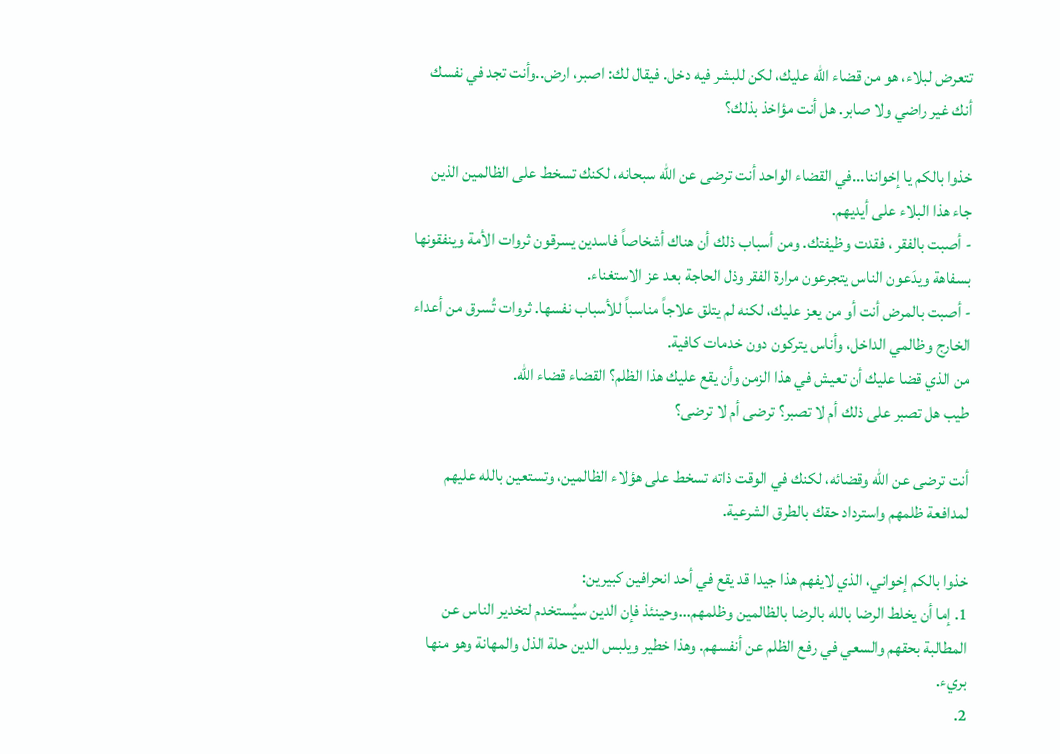تتعرض لبلاء، هو من قضاء الله عليك، لكن للبشر فيه دخل. فيقال لك: اصبر، ارض..وأنت تجد في نفسك أنك غير راضي ولا صابر. هل أنت مؤاخذ بذلك؟

خذوا بالكم يا إخواننا...في القضاء الواحد أنت ترضى عن الله سبحانه، لكنك تسخط على الظالمين الذين جاء هذا البلاء على أيديهم.
- أصبت بالفقر ، فقدت وظيفتك. ومن أسباب ذلك أن هناك أشخاصاً فاسدين يسرقون ثروات الأمة وينفقونها بسفاهة ويدَعون الناس يتجرعون مرارة الفقر وذل الحاجة بعد عز الاستغناء.
- أصبت بالمرض أنت أو من يعز عليك، لكنه لم يتلق علاجاً مناسباً للأسباب نفسها. ثروات تُسرق من أعداء الخارج وظالمي الداخل، وأناس يتركون دون خدمات كافية.
من الذي قضا عليك أن تعيش في هذا الزمن وأن يقع عليك هذا الظلم؟ القضاء قضاء الله.
طيب هل تصبر على ذلك أم لا تصبر؟ ترضى أم لا ترضى؟

أنت ترضى عن الله وقضائه، لكنك في الوقت ذاته تسخط على هؤلاء الظالمين، وتستعين بالله عليهم لمدافعة ظلمهم واسترداد حقك بالطرق الشرعية.

خذوا بالكم إخواني، الذي لايفهم هذا جيدا قد يقع في أحد انحرافين كبيرين:
1. إما أن يخلط الرضا بالله بالرضا بالظالمين وظلمهم...وحينئذ فإن الدين سيُستخدم لتخدير الناس عن المطالبة بحقهم والسعي في رفع الظلم عن أنفسهم. وهذا خطير ويلبس الدين حلة الذل والمهانة وهو منها بريء.
2.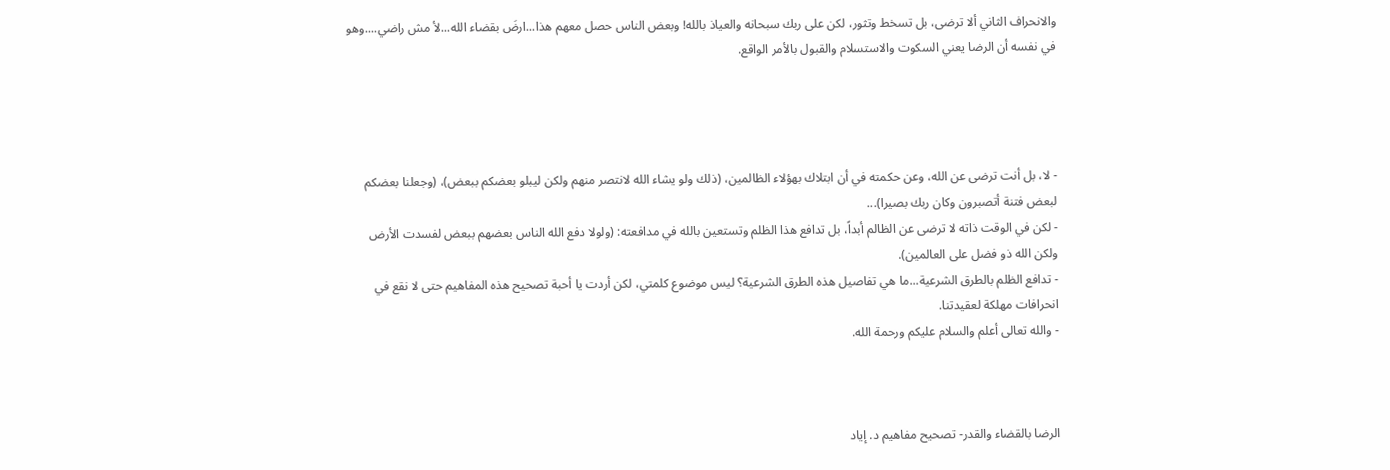والانحراف الثاني ألا ترضى، بل تسخط وتثور، لكن على ربك سبحانه والعياذ بالله! وبعض الناس حصل معهم هذا...ارضَ بقضاء الله...لأ مش راضي....وهو في نفسه أن الرضا يعني السكوت والاستسلام والقبول بالأمر الواقع.




- لا، بل أنت ترضى عن الله، وعن حكمته في أن ابتلاك بهؤلاء الظالمين، (ذلك ولو يشاء الله لانتصر منهم ولكن ليبلو بعضكم ببعض)، (وجعلنا بعضكم لبعض فتنة أتصبرون وكان ربك بصيرا)...
- لكن في الوقت ذاته لا ترضى عن الظالم أبداً، بل تدافع هذا الظلم وتستعين بالله في مدافعته: (ولولا دفع الله الناس بعضهم ببعض لفسدت الأرض ولكن الله ذو فضل على العالمين).
- تدافع الظلم بالطرق الشرعية...ما هي تفاصيل هذه الطرق الشرعية؟ ليس موضوع كلمتي، لكن أردت يا أحبة تصحيح هذه المفاهيم حتى لا نقع في انحرافات مهلكة لعقيدتنا.
- والله تعالى أعلم والسلام عليكم ورحمة الله.



الرضا بالقضاء والقدر- تصحيح مفاهيم د. إياد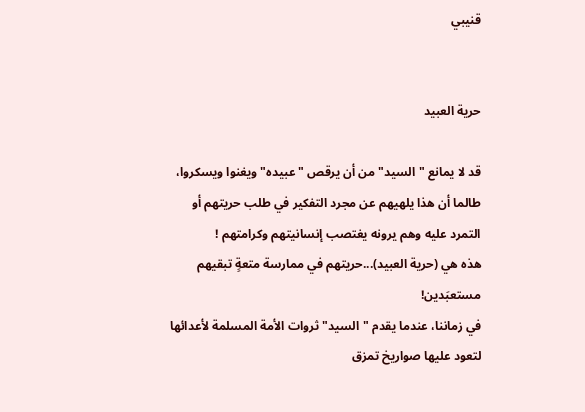قنيبي


حرية العبيد

قد لا يمانع "السيد" من أن يرقص "عبيده" ويغنوا ويسكروا، طالما أن هذا يلهيهم عن مجرد التفكير في طلب حريتهم أو التمرد عليه وهم يرونه يغتصب إنسانيتهم وكرامتهم !
هذه هي (حرية العبيد)...حريتهم في ممارسة متعةٍ تبقيهم مستعبَدين!
في زماننا، عندما يقدم "السيد" ثروات الأمة المسلمة لأعدائها لتعود عليها صواريخ تمزق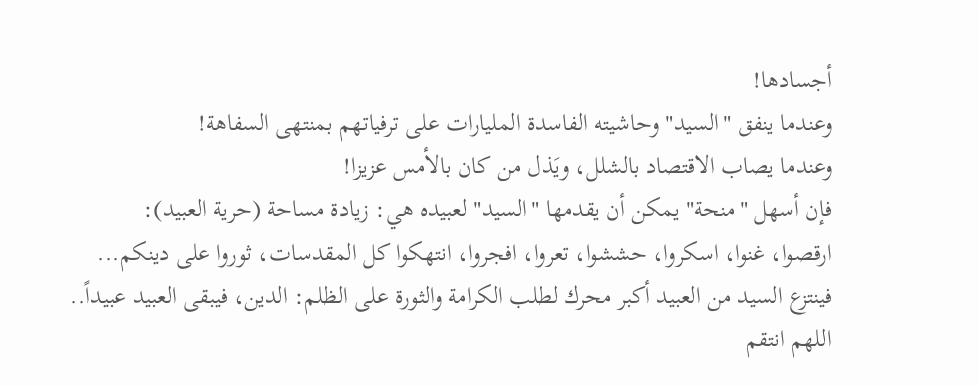أجسادها!
وعندما ينفق "السيد" وحاشيته الفاسدة المليارات على ترفياتهم بمنتهى السفاهة!
وعندما يصاب الاقتصاد بالشلل، ويَذل من كان بالأمس عزيزا!
فإن أسهل "منحة" يمكن أن يقدمها "السيد" لعبيده هي: زيادة مساحة (حرية العبيد):
ارقصوا، غنوا، اسكروا، حششوا، تعروا، افجروا، انتهكوا كل المقدسات، ثوروا على دينكم...
فينتزع السيد من العبيد أكبر محرك لطلب الكرامة والثورة على الظلم: الدين، فيبقى العبيد عبيداً..
اللهم انتقم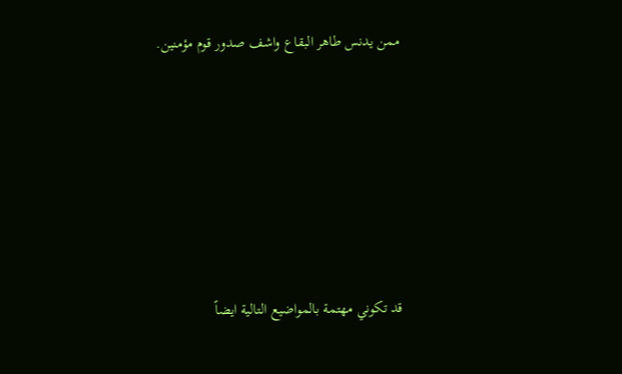ممن يدنس طاهر البقاع واشف صدور قوم مؤمنين.







قد تكوني مهتمة بالمواضيع التالية ايضاً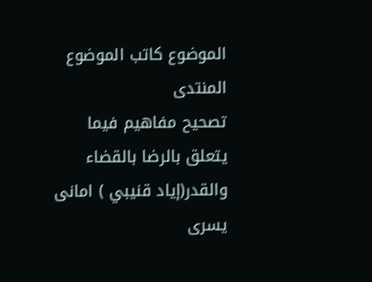الموضوع كاتب الموضوع المنتدى
تصحيح مفاهيم فيما يتعلق بالرضا بالقضاء والقدر(إياد قنيبي ) امانى يسرى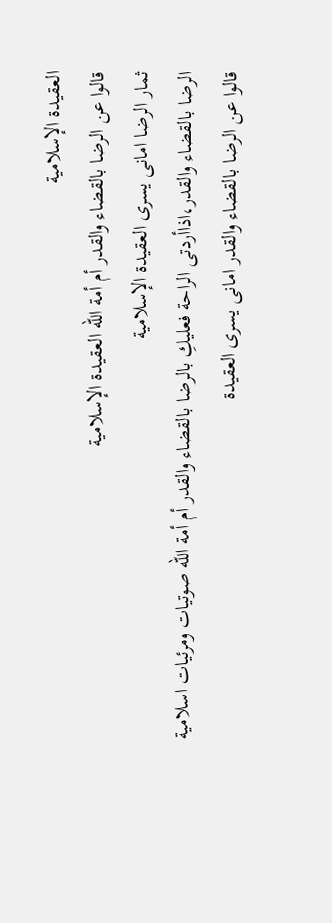العقيدة الإسلامية
قالوا عن الرضا بالقضاء والقدر أم أمة الله العقيدة الإسلامية
ثمار الرضا امانى يسرى العقيدة الإسلامية
الرضا بالقضاء والقدر،اذاأردتى الراحة فعليكِ بالرضا بالقضاء والقدر أم أمة الله صوتيات ومرئيات اسلامية
قالوا عن الرضا بالقضاء والقدر امانى يسرى العقيدة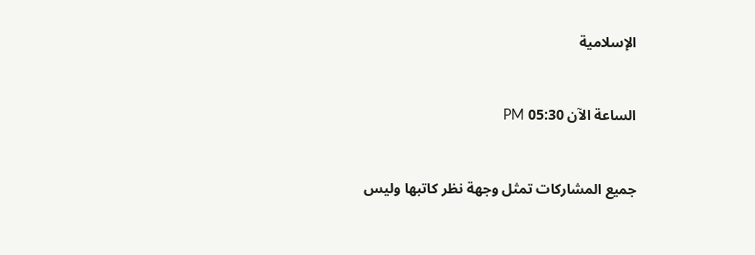الإسلامية


الساعة الآن 05:30 PM


جميع المشاركات تمثل وجهة نظر كاتبها وليس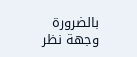بالضرورة وجهة نظر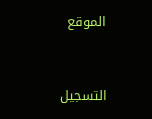الموقع


التسجيل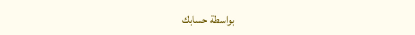بواسطة حسابك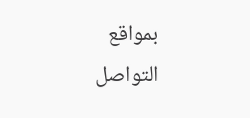بمواقع التواصل